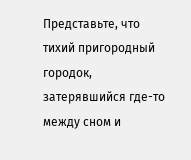Представьте, что тихий пригородный городок, затерявшийся где-то между сном и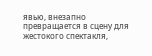явью, внезапно превращается в сцену для жестокого спектакля,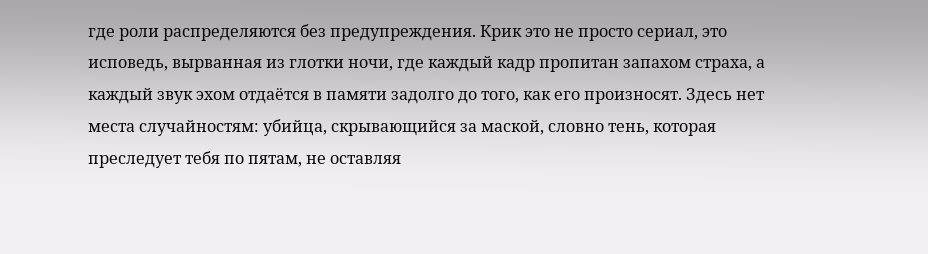где роли распределяются без предупреждения. Крик это не просто сериал, это исповедь, вырванная из глотки ночи, где каждый кадр пропитан запахом страха, а каждый звук эхом отдаётся в памяти задолго до того, как его произносят. Здесь нет места случайностям: убийца, скрывающийся за маской, словно тень, которая преследует тебя по пятам, не оставляя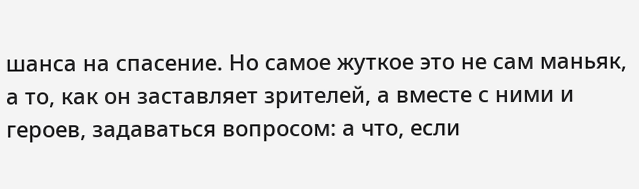шанса на спасение. Но самое жуткое это не сам маньяк, а то, как он заставляет зрителей, а вместе с ними и героев, задаваться вопросом: а что, если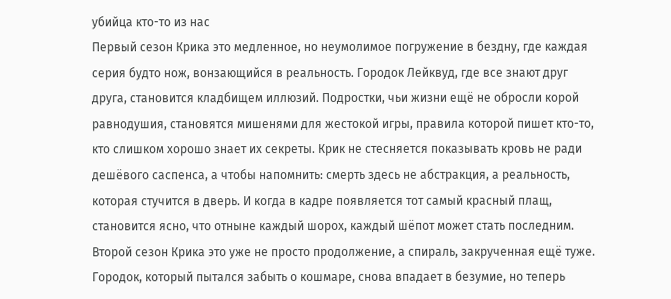убийца кто-то из нас
Первый сезон Крика это медленное, но неумолимое погружение в бездну, где каждая серия будто нож, вонзающийся в реальность. Городок Лейквуд, где все знают друг друга, становится кладбищем иллюзий. Подростки, чьи жизни ещё не обросли корой равнодушия, становятся мишенями для жестокой игры, правила которой пишет кто-то, кто слишком хорошо знает их секреты. Крик не стесняется показывать кровь не ради дешёвого саспенса, а чтобы напомнить: смерть здесь не абстракция, а реальность, которая стучится в дверь. И когда в кадре появляется тот самый красный плащ, становится ясно, что отныне каждый шорох, каждый шёпот может стать последним.
Второй сезон Крика это уже не просто продолжение, а спираль, закрученная ещё туже. Городок, который пытался забыть о кошмаре, снова впадает в безумие, но теперь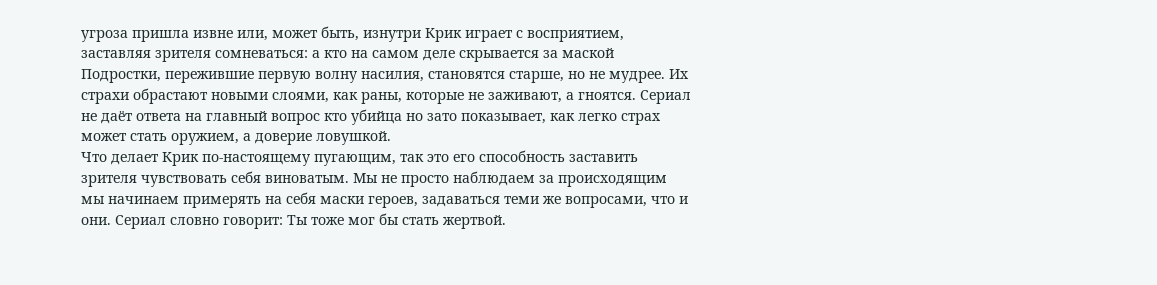угроза пришла извне или, может быть, изнутри Крик играет с восприятием, заставляя зрителя сомневаться: а кто на самом деле скрывается за маской Подростки, пережившие первую волну насилия, становятся старше, но не мудрее. Их страхи обрастают новыми слоями, как раны, которые не заживают, а гноятся. Сериал не даёт ответа на главный вопрос кто убийца но зато показывает, как легко страх может стать оружием, а доверие ловушкой.
Что делает Крик по-настоящему пугающим, так это его способность заставить зрителя чувствовать себя виноватым. Мы не просто наблюдаем за происходящим мы начинаем примерять на себя маски героев, задаваться теми же вопросами, что и они. Сериал словно говорит: Ты тоже мог бы стать жертвой.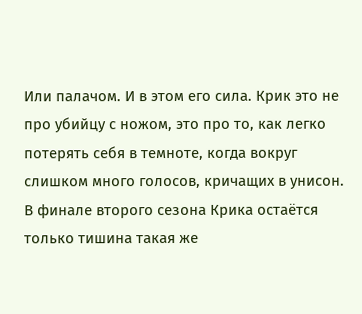Или палачом. И в этом его сила. Крик это не про убийцу с ножом, это про то, как легко потерять себя в темноте, когда вокруг слишком много голосов, кричащих в унисон.
В финале второго сезона Крика остаётся только тишина такая же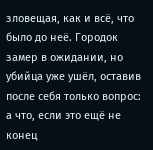зловещая, как и всё, что было до неё. Городок замер в ожидании, но убийца уже ушёл, оставив после себя только вопрос: а что, если это ещё не конец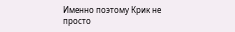Именно поэтому Крик не просто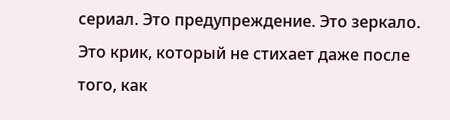сериал. Это предупреждение. Это зеркало. Это крик, который не стихает даже после того, как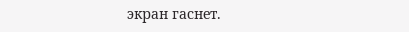экран гаснет.